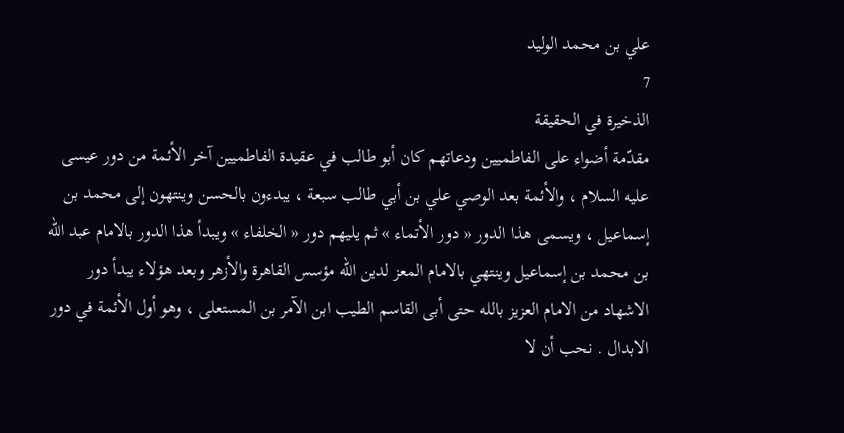علي بن محمد الوليد
7
الذخيرة في الحقيقة
مقدّمة أضواء على الفاطميين ودعاتهم كان أبو طالب في عقيدة الفاطميين آخر الأئمة من دور عيسى عليه السلام ، والأئمة بعد الوصي علي بن أبي طالب سبعة ، يبدءون بالحسن وينتهون إلى محمد بن إسماعيل ، ويسمى هذا الدور « دور الأتماء » ثم يليهم دور « الخلفاء » ويبدأ هذا الدور بالامام عبد الله بن محمد بن إسماعيل وينتهي بالامام المعز لدين الله مؤسس القاهرة والأزهر وبعد هؤلاء يبدأ دور الاشهاد من الامام العزيز بالله حتى أبى القاسم الطيب ابن الآمر بن المستعلى ، وهو أول الأئمة في دور الابدال . نحب أن لا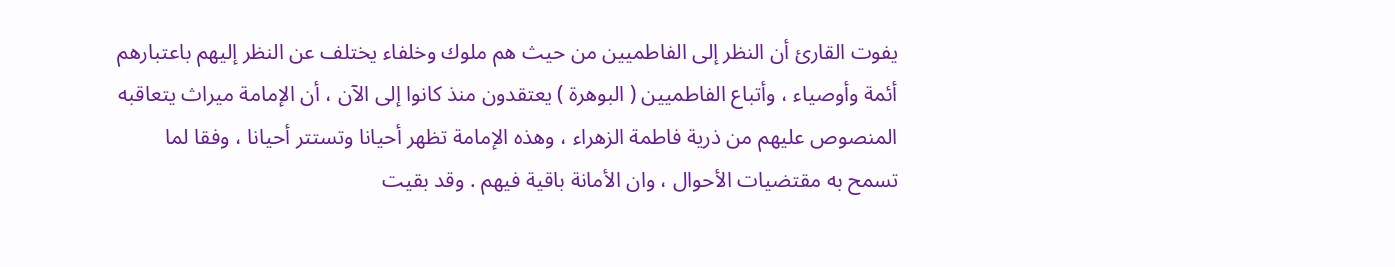يفوت القارئ أن النظر إلى الفاطميين من حيث هم ملوك وخلفاء يختلف عن النظر إليهم باعتبارهم أئمة وأوصياء ، وأتباع الفاطميين ( البوهرة ) يعتقدون منذ كانوا إلى الآن ، أن الإمامة ميراث يتعاقبه المنصوص عليهم من ذرية فاطمة الزهراء ، وهذه الإمامة تظهر أحيانا وتستتر أحيانا ، وفقا لما تسمح به مقتضيات الأحوال ، وان الأمانة باقية فيهم . وقد بقيت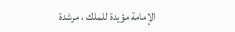الإمامة مؤيدة للملك ، مرشدة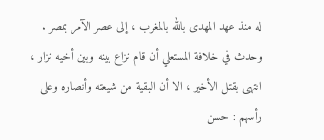له منذ عهد المهدى بالله بالمغرب ، إلى عصر الآمر بمصر . وحدث في خلافة المستعلي أن قام نزاع بينه وبين أخيه نزار ، انتهى بقتل الأخير ، الا أن البقية من شيعته وأنصاره وعلى رأسهم : حسن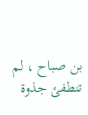بن صباح ، لم تنطفئ جذوة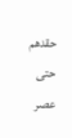حقدهم حتى عصر